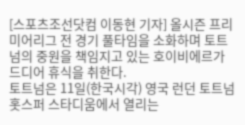[스포츠조선닷컴 이동현 기자] 올시즌 프리미어리그 전 경기 풀타임을 소화하며 토트넘의 중원을 책임지고 있는 호이비에르가 드디어 휴식을 취한다.
토트넘은 11일(한국시각) 영국 런던 토트넘 홋스퍼 스타디움에서 열리는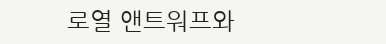로열 앤트워프와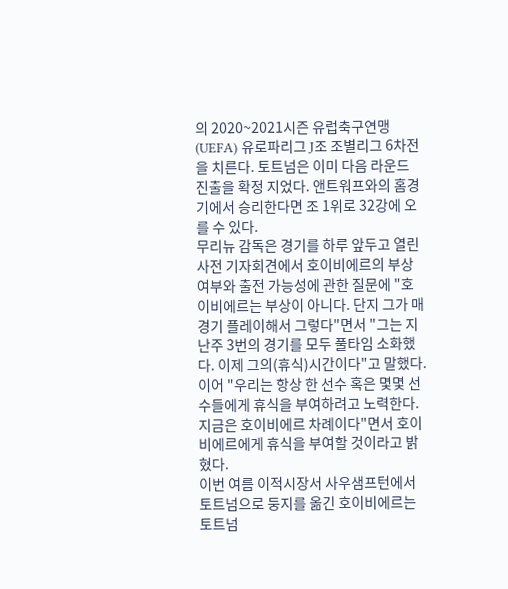의 2020~2021시즌 유럽축구연맹(UEFA) 유로파리그 J조 조별리그 6차전을 치른다. 토트넘은 이미 다음 라운드 진출을 확정 지었다. 앤트워프와의 홈경기에서 승리한다면 조 1위로 32강에 오를 수 있다.
무리뉴 감독은 경기를 하루 앞두고 열린 사전 기자회견에서 호이비에르의 부상 여부와 출전 가능성에 관한 질문에 "호이비에르는 부상이 아니다. 단지 그가 매 경기 플레이해서 그렇다"면서 "그는 지난주 3번의 경기를 모두 풀타임 소화했다. 이제 그의(휴식)시간이다"고 말했다.
이어 "우리는 항상 한 선수 혹은 몇몇 선수들에게 휴식을 부여하려고 노력한다. 지금은 호이비에르 차례이다"면서 호이비에르에게 휴식을 부여할 것이라고 밝혔다.
이번 여름 이적시장서 사우샘프턴에서 토트넘으로 둥지를 옮긴 호이비에르는 토트넘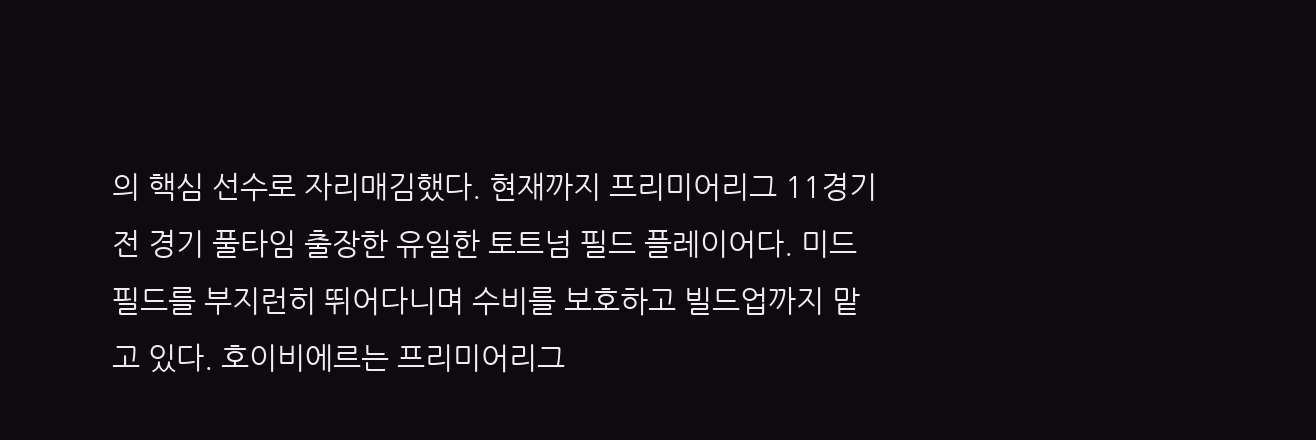의 핵심 선수로 자리매김했다. 현재까지 프리미어리그 11경기 전 경기 풀타임 출장한 유일한 토트넘 필드 플레이어다. 미드필드를 부지런히 뛰어다니며 수비를 보호하고 빌드업까지 맡고 있다. 호이비에르는 프리미어리그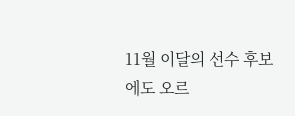11월 이달의 선수 후보에도 오르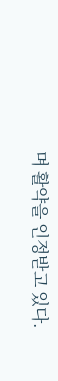며 활약을 인정받고 있다.